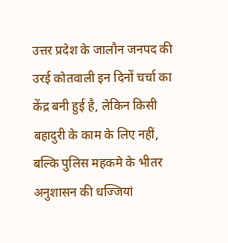उत्तर प्रदेश के जालौन जनपद की उरई कोतवाली इन दिनों चर्चा का केंद्र बनी हुई है, लेकिन किसी बहादुरी के काम के लिए नहीं, बल्कि पुलिस महकमे के भीतर अनुशासन की धज्जियां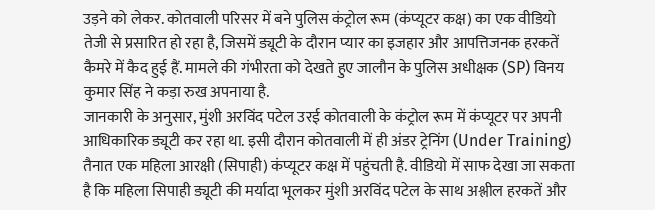उड़ने को लेकर. कोतवाली परिसर में बने पुलिस कंट्रोल रूम (कंप्यूटर कक्ष) का एक वीडियो तेजी से प्रसारित हो रहा है, जिसमें ड्यूटी के दौरान प्यार का इजहार और आपत्तिजनक हरकतें कैमरे में कैद हुई हैं. मामले की गंभीरता को देखते हुए जालौन के पुलिस अधीक्षक (SP) विनय कुमार सिंह ने कड़ा रुख अपनाया है.
जानकारी के अनुसार, मुंशी अरविंद पटेल उरई कोतवाली के कंट्रोल रूम में कंप्यूटर पर अपनी आधिकारिक ड्यूटी कर रहा था. इसी दौरान कोतवाली में ही अंडर ट्रेनिंग (Under Training) तैनात एक महिला आरक्षी (सिपाही) कंप्यूटर कक्ष में पहुंचती है. वीडियो में साफ देखा जा सकता है कि महिला सिपाही ड्यूटी की मर्यादा भूलकर मुंशी अरविंद पटेल के साथ अश्लील हरकतें और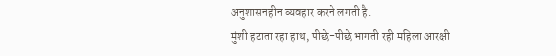अनुशासनहीन व्यवहार करने लगती है.
मुंशी हटाता रहा हाथ, पीछे-पीछे भागती रही महिला आरक्षी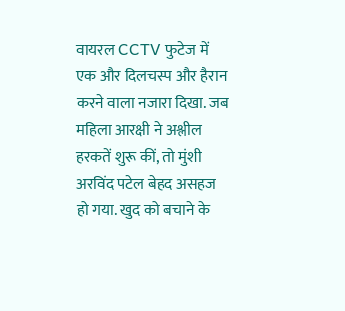वायरल CCTV फुटेज में एक और दिलचस्प और हैरान करने वाला नजारा दिखा. जब महिला आरक्षी ने अश्लील हरकतें शुरू कीं, तो मुंशी अरविंद पटेल बेहद असहज हो गया. खुद को बचाने के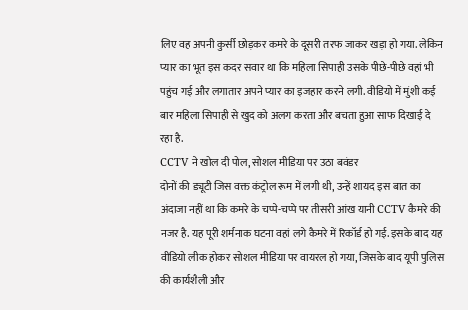लिए वह अपनी कुर्सी छोड़कर कमरे के दूसरी तरफ जाकर खड़ा हो गया. लेकिन प्यार का भूत इस कदर सवार था कि महिला सिपाही उसके पीछे-पीछे वहां भी पहुंच गई और लगातार अपने प्यार का इजहार करने लगी. वीडियो में मुंशी कई बार महिला सिपाही से खुद को अलग करता और बचता हुआ साफ दिखाई दे रहा है.
CCTV ने खोल दी पोल, सोशल मीडिया पर उठा बवंडर
दोनों की ड्यूटी जिस वक्त कंट्रोल रूम में लगी थी, उन्हें शायद इस बात का अंदाजा नहीं था कि कमरे के चप्पे-चप्पे पर तीसरी आंख यानी CCTV कैमरे की नजर है. यह पूरी शर्मनाक घटना वहां लगे कैमरे में रिकॉर्ड हो गई. इसके बाद यह वीडियो लीक होकर सोशल मीडिया पर वायरल हो गया, जिसके बाद यूपी पुलिस की कार्यशैली और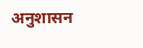अनुशासन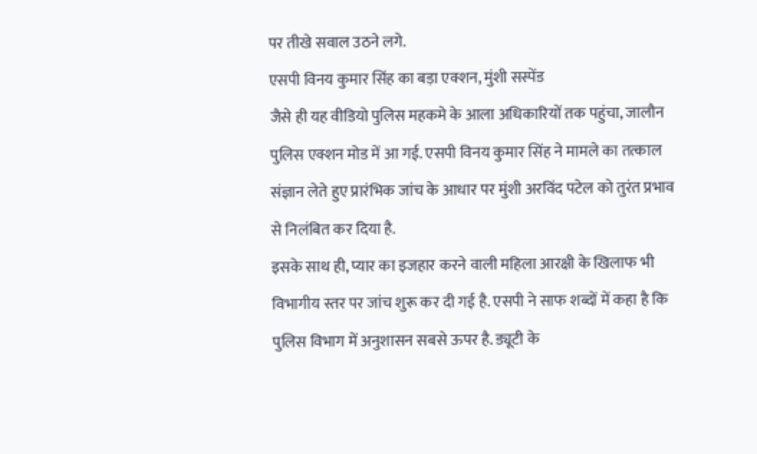पर तीखे सवाल उठने लगे.
एसपी विनय कुमार सिंह का बड़ा एक्शन, मुंशी सस्पेंड
जैसे ही यह वीडियो पुलिस महकमे के आला अधिकारियों तक पहुंचा, जालौन पुलिस एक्शन मोड में आ गई. एसपी विनय कुमार सिंह ने मामले का तत्काल संज्ञान लेते हुए प्रारंभिक जांच के आधार पर मुंशी अरविंद पटेल को तुरंत प्रभाव से निलंबित कर दिया है.
इसके साथ ही, प्यार का इजहार करने वाली महिला आरक्षी के खिलाफ भी विभागीय स्तर पर जांच शुरू कर दी गई है. एसपी ने साफ शब्दों में कहा है कि पुलिस विभाग में अनुशासन सबसे ऊपर है. ड्यूटी के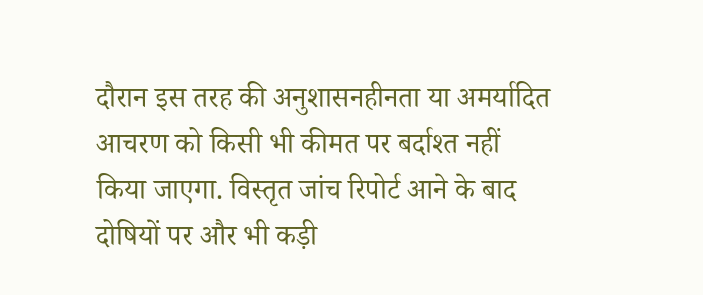दौरान इस तरह की अनुशासनहीनता या अमर्यादित आचरण को किसी भी कीमत पर बर्दाश्त नहीं किया जाएगा. विस्तृत जांच रिपोर्ट आने के बाद दोषियों पर और भी कड़ी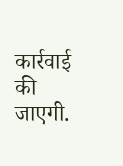कार्रवाई की जाएगी.